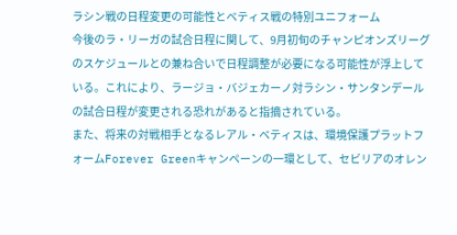ラシン戦の日程変更の可能性とベティス戦の特別ユニフォーム
今後のラ・リーガの試合日程に関して、9月初旬のチャンピオンズリーグのスケジュールとの兼ね合いで日程調整が必要になる可能性が浮上している。これにより、ラージョ・バジェカーノ対ラシン・サンタンデールの試合日程が変更される恐れがあると指摘されている。
また、将来の対戦相手となるレアル・ベティスは、環境保護プラットフォームForever Greenキャンペーンの一環として、セビリアのオレン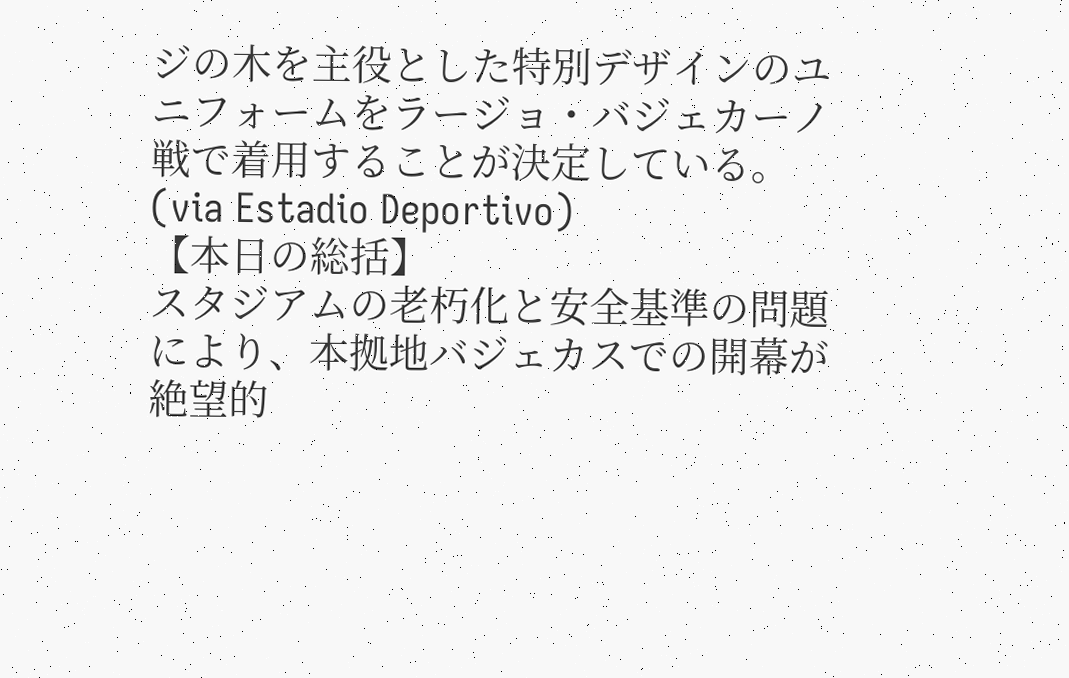ジの木を主役とした特別デザインのユニフォームをラージョ・バジェカーノ戦で着用することが決定している。(via Estadio Deportivo)
【本日の総括】
スタジアムの老朽化と安全基準の問題により、本拠地バジェカスでの開幕が絶望的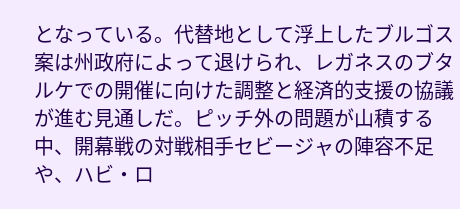となっている。代替地として浮上したブルゴス案は州政府によって退けられ、レガネスのブタルケでの開催に向けた調整と経済的支援の協議が進む見通しだ。ピッチ外の問題が山積する中、開幕戦の対戦相手セビージャの陣容不足や、ハビ・ロ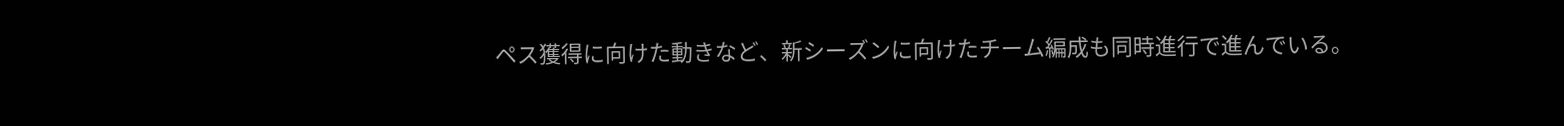ペス獲得に向けた動きなど、新シーズンに向けたチーム編成も同時進行で進んでいる。